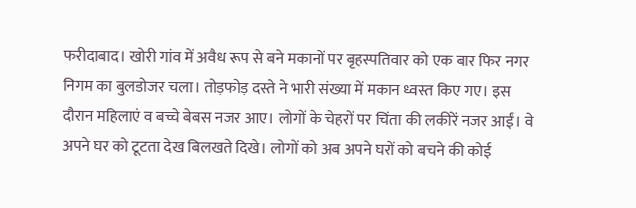फरीदाबाद। खोरी गांव में अवैध रूप से बने मकानों पर बृहस्पतिवार को एक बार फिर नगर निगम का बुलडोजर चला। तोड़फोड़ दस्ते ने भारी संख्या में मकान ध्वस्त किए गए। इस दौरान महिलाएं व बच्चे बेबस नजर आए। लोगों के चेहरों पर चिंता की लकीरें नजर आईं। वे अपने घर को टूटता देख बिलखते दिखे। लोगों को अब अपने घरों को बचने की कोई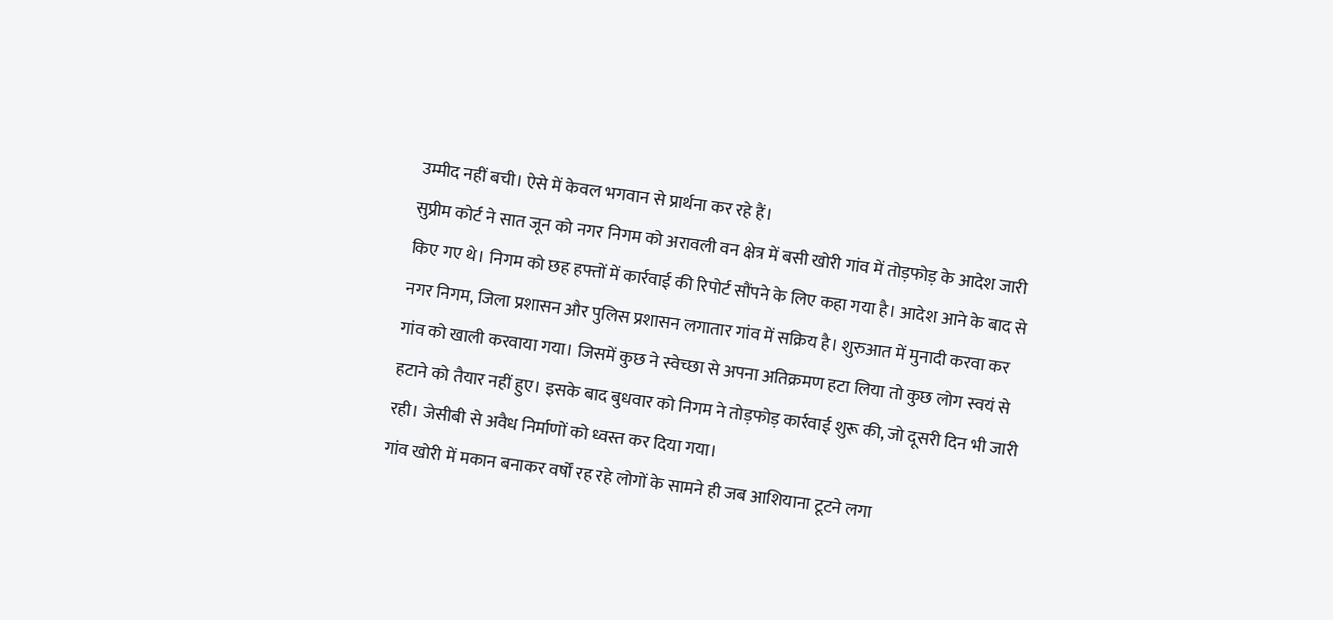उम्मीद नहीं बची। ऐसे में केवल भगवान से प्रार्थना कर रहे हैं।
सुप्रीम कोर्ट ने सात जून को नगर निगम को अरावली वन क्षेत्र में बसी खोरी गांव में तोड़फोड़ के आदेश जारी किए गए थे। निगम को छह हफ्तों में कार्रवाई की रिपोर्ट सौंपने के लिए कहा गया है। आदेश आने के बाद से नगर निगम, जिला प्रशासन और पुलिस प्रशासन लगातार गांव में सक्रिय है। शुरुआत में मुनादी करवा कर गांव को खाली करवाया गया। जिसमें कुछ ने स्वेच्छा से अपना अतिक्रमण हटा लिया तो कुछ लोग स्वयं से हटाने को तैयार नहीं हुए। इसके बाद बुधवार को निगम ने तोड़फोड़ कार्रवाई शुरू की, जो दूसरी दिन भी जारी रही। जेसीबी से अवैध निर्माणों को ध्वस्त कर दिया गया।
गांव खोरी में मकान बनाकर वर्षों रह रहे लोगों के सामने ही जब आशियाना टूटने लगा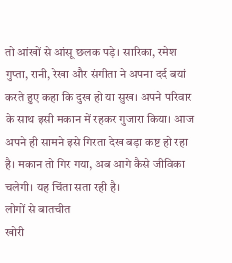तो आंखों से आंसू छलक पड़े। सारिका, रमेश गुप्ता, रानी, रेखा और संगीता ने अपना दर्द बयां करते हुए कहा कि दुख हो या सुख। अपने परिवार के साथ इसी मकान में रहकर गुजारा किया। आज अपने ही सामने इसे गिरता देख बड़ा कष्ट हो रहा है। मकान तो गिर गया, अब आगे कैसे जीविका चलेगी। यह चिंता सता रही है।
लोगों से बातचीत
खोरी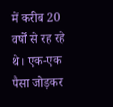में करीब 20 वर्षों से रह रहे थे। एक-एक पैसा जोड़कर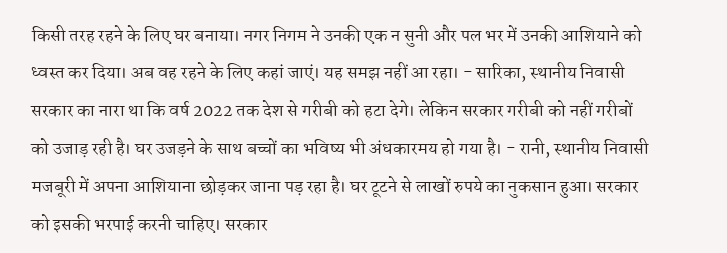किसी तरह रहने के लिए घर बनाया। नगर निगम ने उनकी एक न सुनी और पल भर में उनकी आशियाने को ध्वस्त कर दिया। अब वह रहने के लिए कहां जाएं। यह समझ नहीं आ रहा। - सारिका, स्थानीय निवासी
सरकार का नारा था कि वर्ष 2022 तक देश से गरीबी को हटा देगे। लेकिन सरकार गरीबी को नहीं गरीबों को उजाड़ रही है। घर उजड़ने के साथ बच्चों का भविष्य भी अंधकारमय हो गया है। - रानी, स्थानीय निवासी
मजबूरी में अपना आशियाना छोड़कर जाना पड़ रहा है। घर टूटने से लाखों रुपये का नुकसान हुआ। सरकार को इसकी भरपाई करनी चाहिए। सरकार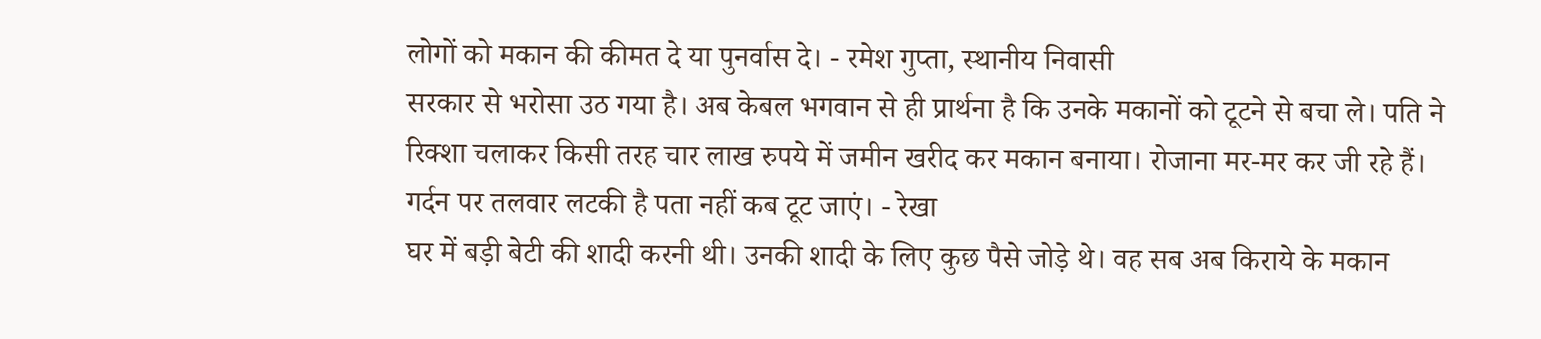लोगों को मकान की कीमत दे या पुनर्वास दे। - रमेश गुप्ता, स्थानीय निवासी
सरकार से भरोसा उठ गया है। अब केबल भगवान से ही प्रार्थना है कि उनके मकानों को टूटने से बचा ले। पति ने रिक्शा चलाकर किसी तरह चार लाख रुपये में जमीन खरीद कर मकान बनाया। रोजाना मर-मर कर जी रहे हैं। गर्दन पर तलवार लटकी है पता नहीं कब टूट जाएं। - रेखा
घर में बड़ी बेटी की शादी करनी थी। उनकी शादी के लिए कुछ पैसे जोड़े थे। वह सब अब किराये के मकान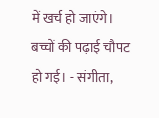में खर्च हो जाएंगे। बच्चों की पढ़ाई चौपट हो गई। - संगीता,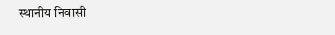स्थानीय निवासी